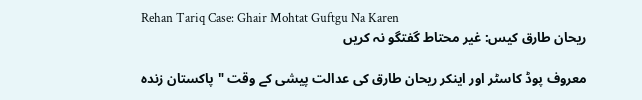Rehan Tariq Case: Ghair Mohtat Guftgu Na Karen
ریحان طارق کیس: غیر محتاط گفتگو نہ کریں

معروف پوڈ کاسٹر اور اینکر ریحان طارق کی عدالت پیشی کے وقت "پاکستان زندہ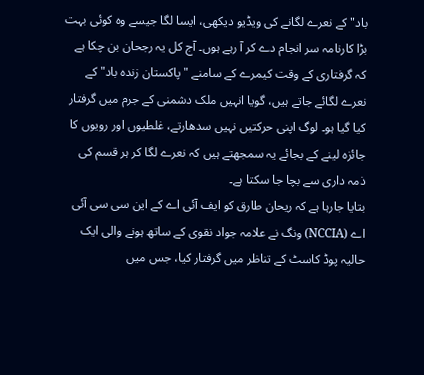باد" کے نعرے لگانے کی ویڈیو دیکھی، ایسا لگا جیسے وہ کوئی بہت بڑا کارنامہ سر انجام دے کر آ رہے ہوں۔ آج کل یہ رجحان بن چکا ہے کہ گرفتاری کے وقت کیمرے کے سامنے "پاکستان زندہ باد" کے نعرے لگائے جاتے ہیں، گویا انہیں ملک دشمنی کے جرم میں گرفتار کیا گیا ہو۔ لوگ اپنی حرکتیں نہیں سدھارتے، غلطیوں اور رویوں کا جائزہ لینے کے بجائے یہ سمجھتے ہیں کہ نعرے لگا کر ہر قسم کی ذمہ داری سے بچا جا سکتا ہے۔
بتایا جارہا ہے کہ ریحان طارق کو ایف آئی اے کے این سی سی آئی اے (NCCIA) ونگ نے علامہ جواد نقوی کے ساتھ ہونے والی ایک حالیہ پوڈ کاسٹ کے تناظر میں گرفتار کیا، جس میں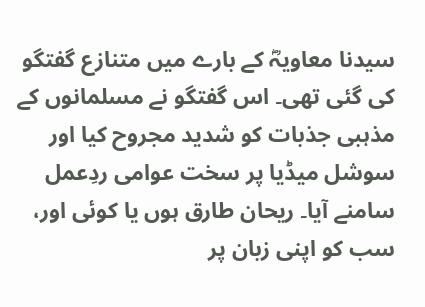سیدنا معاویہؓ کے بارے میں متنازع گفتگو کی گئی تھی۔ اس گفتگو نے مسلمانوں کے مذہبی جذبات کو شدید مجروح کیا اور سوشل میڈیا پر سخت عوامی ردِعمل سامنے آیا۔ ریحان طارق ہوں یا کوئی اور، سب کو اپنی زبان پر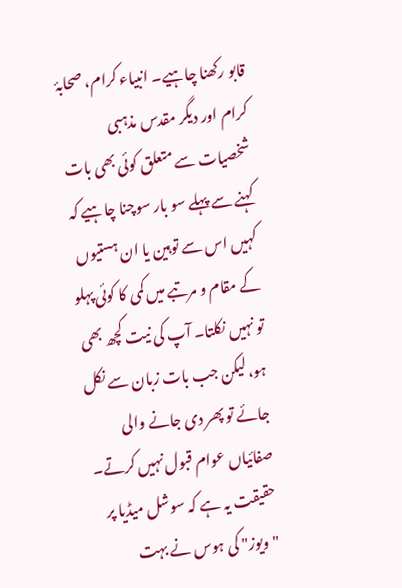قابو رکھنا چاہیے۔ انبیاء کرام، صحابۂ کرام اور دیگر مقدس مذہبی شخصیات سے متعلق کوئی بھی بات کہنے سے پہلے سو بار سوچنا چاہیے کہ کہیں اس سے توہین یا ان ہستیوں کے مقام و مرتبے میں کمی کا کوئی پہلو تو نہیں نکلتا۔ آپ کی نیت کچھ بھی ہو، لیکن جب بات زبان سے نکل جائے تو پھر دی جانے والی صفائیاں عوام قبول نہیں کرتے۔
حقیقت یہ ہے کہ سوشل میڈیا پر "ویوز" کی ہوس نے بہت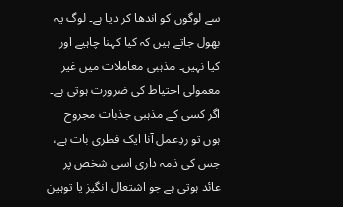سے لوگوں کو اندھا کر دیا ہے۔ لوگ یہ بھول جاتے ہیں کہ کیا کہنا چاہیے اور کیا نہیں۔ مذہبی معاملات میں غیر معمولی احتیاط کی ضرورت ہوتی ہے۔ اگر کسی کے مذہبی جذبات مجروح ہوں تو ردِعمل آنا ایک فطری بات ہے، جس کی ذمہ داری اسی شخص پر عائد ہوتی ہے جو اشتعال انگیز یا توہین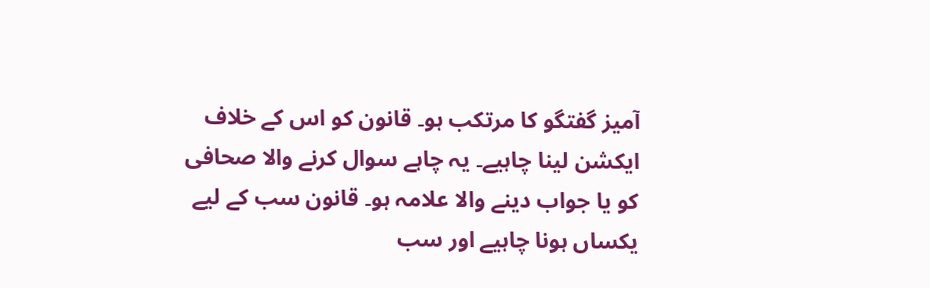آمیز گفتگو کا مرتکب ہو۔ قانون کو اس کے خلاف ایکشن لینا چاہیے۔ یہ چاہے سوال کرنے والا صحافی کو یا جواب دینے والا علامہ ہو۔ قانون سب کے لیے یکساں ہونا چاہیے اور سب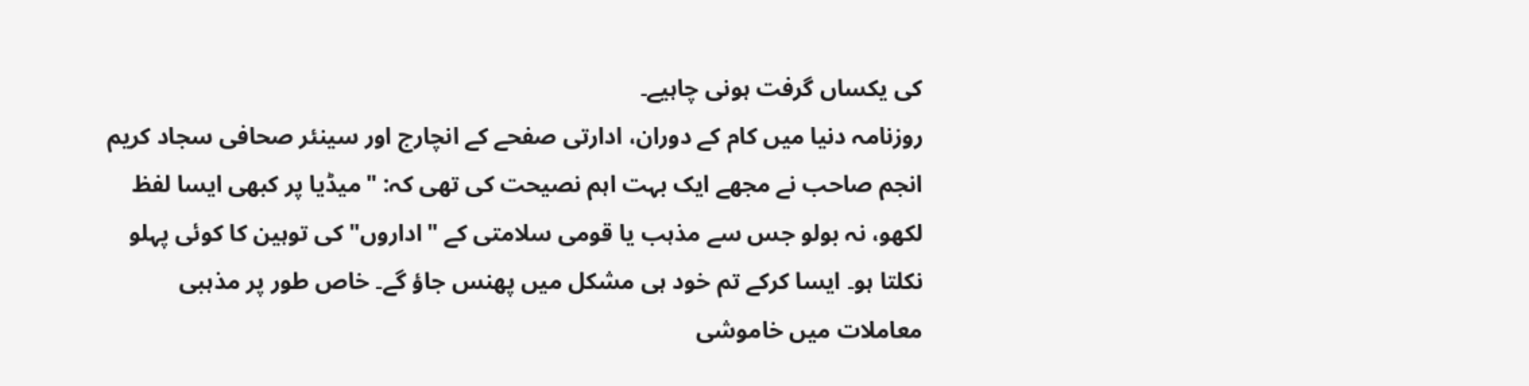کی یکساں گرفت ہونی چاہیے۔
روزنامہ دنیا میں کام کے دوران، ادارتی صفحے کے انچارج اور سینئر صحافی سجاد کریم انجم صاحب نے مجھے ایک بہت اہم نصیحت کی تھی کہ: "میڈیا پر کبھی ایسا لفظ لکھو، نہ بولو جس سے مذہب یا قومی سلامتی کے "اداروں" کی توہین کا کوئی پہلو نکلتا ہو۔ ایسا کرکے تم خود ہی مشکل میں پھنس جاؤ گے۔ خاص طور پر مذہبی معاملات میں خاموشی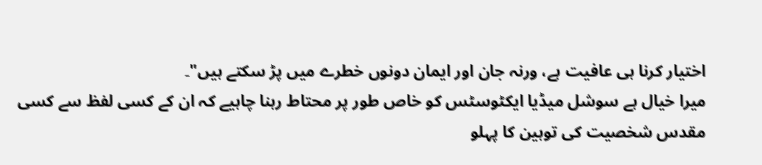اختیار کرنا ہی عافیت ہے، ورنہ جان اور ایمان دونوں خطرے میں پڑ سکتے ہیں"۔
میرا خیال ہے سوشل میڈیا ایکٹوسٹس کو خاص طور پر محتاط رہنا چاہیے کہ ان کے کسی لفظ سے کسی مقدس شخصیت کی توہین کا پہلو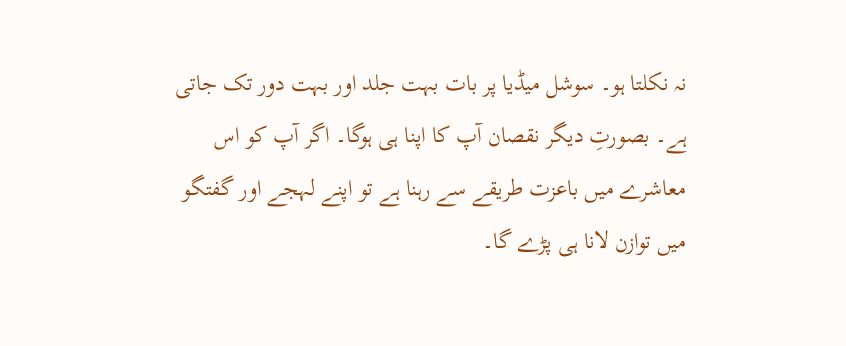نہ نکلتا ہو۔ سوشل میڈیا پر بات بہت جلد اور بہت دور تک جاتی ہے۔ بصورتِ دیگر نقصان آپ کا اپنا ہی ہوگا۔ اگر آپ کو اس معاشرے میں باعزت طریقے سے رہنا ہے تو اپنے لہجے اور گفتگو میں توازن لانا ہی پڑے گا۔